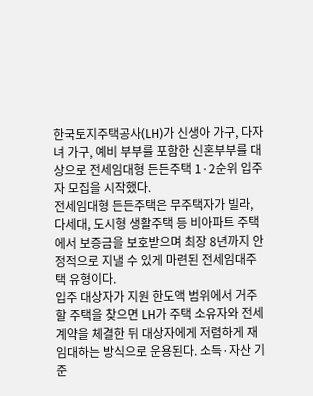한국토지주택공사(LH)가 신생아 가구, 다자녀 가구, 예비 부부를 포함한 신혼부부를 대상으로 전세임대형 든든주택 1·2순위 입주자 모집을 시작했다.
전세임대형 든든주택은 무주택자가 빌라, 다세대, 도시형 생활주택 등 비아파트 주택에서 보증금을 보호받으며 최장 8년까지 안정적으로 지낼 수 있게 마련된 전세임대주택 유형이다.
입주 대상자가 지원 한도액 범위에서 거주할 주택을 찾으면 LH가 주택 소유자와 전세계약을 체결한 뒤 대상자에게 저렴하게 재임대하는 방식으로 운용된다. 소득·자산 기준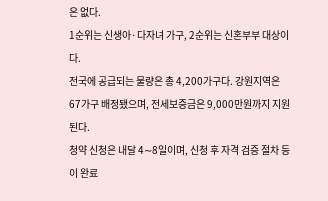은 없다.
1순위는 신생아·다자녀 가구, 2순위는 신혼부부 대상이다.
전국에 공급되는 물량은 총 4,200가구다. 강원지역은 67가구 배정됐으며, 전세보증금은 9,000만원까지 지원된다.
청약 신청은 내달 4∼8일이며, 신청 후 자격 검증 절차 등이 완료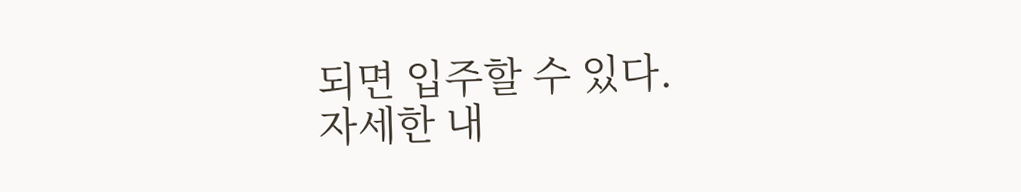되면 입주할 수 있다.
자세한 내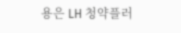용은 LH 청약플러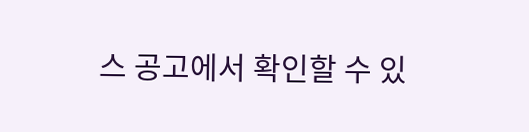스 공고에서 확인할 수 있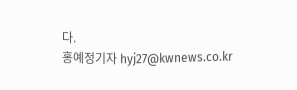다.
홍예정기자 hyj27@kwnews.co.kr